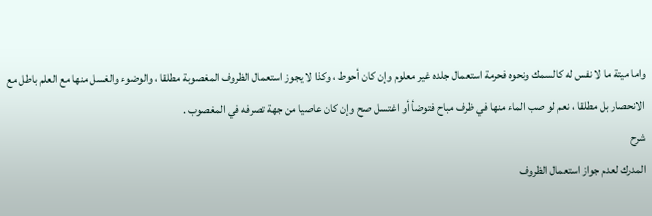واما ميتة ما لا نفس له كالسمك ونحوه فحرمة استعمال جلده غير معلوم وإن كان أحوط ، وكذا لا يجوز استعمال الظروف المغصوبة مطلقا ، والوضوء والغسل منها مع العلم باطل مع الانحصار بل مطلقا ، نعم لو صب الماء منها في ظرف مباح فتوضأ أو اغتسل صح وإن كان عاصيا من جهة تصرفه في المغصوب .
شرح
المدرك لعدم جواز استعمال الظروف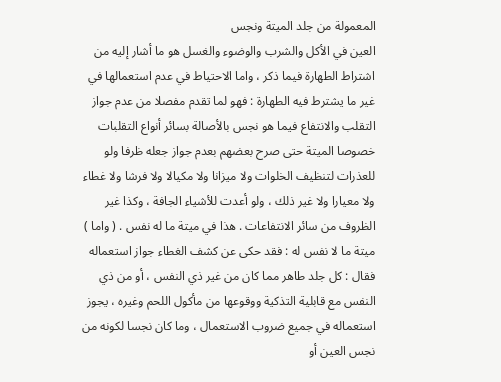المعمولة من جلد الميتة ونجس
العين في الأكل والشرب والوضوء والغسل هو ما أشار إليه من اشتراط الطهارة فيما ذكر ، واما الاحتياط في عدم استعمالها في غير ما يشترط فيه الطهارة : فهو لما تقدم مفصلا من عدم جواز التقلب والانتفاع فيما هو نجس بالأصالة بسائر أنواع التقلبات خصوصا الميتة حتى صرح بعضهم بعدم جواز جعله ظرفا ولو للعذرات لتنظيف الخلوات ولا ميزانا ولا مكيالا ولا فرشا ولا غطاء ولا معيارا ولا غير ذلك ، ولو أعدت للأشياء الجافة ، وكذا غير الظروف من سائر الانتفاعات . هذا في ميتة ما له نفس . ( واما ) ميتة ما لا نفس له : فقد حكى عن كشف الغطاء جواز استعماله فقال : كل جلد طاهر مما كان من غير ذي النفس ، أو من ذي النفس مع قابلية التذكية ووقوعها من مأكول اللحم وغيره ، يجوز استعماله في جميع ضروب الاستعمال ، وما كان نجسا لكونه من نجس العين أو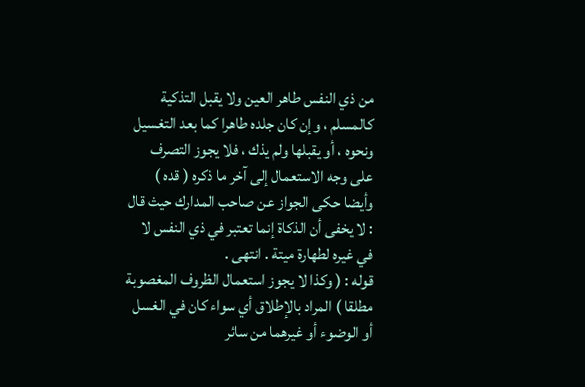من ذي النفس طاهر العين ولا يقبل التذكية كالمسلم ، وإن كان جلده طاهرا كما بعد التغسيل ونحوه ، أو يقبلها ولم يذك ، فلا يجوز التصرف على وجه الاستعمال إلى آخر ما ذكره ( قده ) وأيضا حكى الجواز عن صاحب المدارك حيث قال : لا يخفى أن الذكاة إنما تعتبر في ذي النفس لا في غيره لطهارة ميتة . انتهى .
قوله : ( وكذا لا يجوز استعمال الظروف المغصوبة مطلقا ) المراد بالإطلاق أي سواء كان في الغسل أو الوضوء أو غيرهما من سائر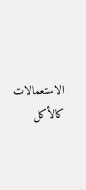الاستعمالات كالأكل